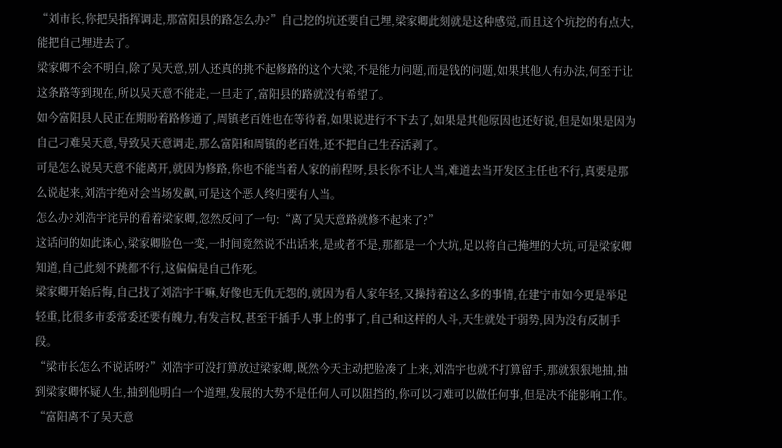“刘市长,你把吴指挥调走,那富阳县的路怎么办?”自己挖的坑还要自己埋,梁家卿此刻就是这种感觉,而且这个坑挖的有点大,能把自己埋进去了。
梁家卿不会不明白,除了吴天意,别人还真的挑不起修路的这个大梁,不是能力问题,而是钱的问题,如果其他人有办法,何至于让这条路等到现在,所以吴天意不能走,一旦走了,富阳县的路就没有希望了。
如今富阳县人民正在期盼着路修通了,周镇老百姓也在等待着,如果说进行不下去了,如果是其他原因也还好说,但是如果是因为自己刁难吴天意,导致吴天意调走,那么富阳和周镇的老百姓,还不把自己生吞活剥了。
可是怎么说吴天意不能离开,就因为修路,你也不能当着人家的前程呀,县长你不让人当,难道去当开发区主任也不行,真要是那么说起来,刘浩宇绝对会当场发飙,可是这个恶人终归要有人当。
怎么办?刘浩宇诧异的看着梁家卿,忽然反问了一句:“离了吴天意路就修不起来了?”
这话问的如此诛心,梁家卿脸色一变,一时间竟然说不出话来,是或者不是,那都是一个大坑,足以将自己掩埋的大坑,可是梁家卿知道,自己此刻不跳都不行,这偏偏是自己作死。
梁家卿开始后悔,自己找了刘浩宇干嘛,好像也无仇无怨的,就因为看人家年轻,又操持着这么多的事情,在建宁市如今更是举足轻重,比很多市委常委还要有魄力,有发言权,甚至干插手人事上的事了,自己和这样的人斗,天生就处于弱势,因为没有反制手段。
“梁市长怎么不说话呀?”刘浩宇可没打算放过梁家卿,既然今天主动把脸凑了上来,刘浩宇也就不打算留手,那就狠狠地抽,抽到梁家卿怀疑人生,抽到他明白一个道理,发展的大势不是任何人可以阻挡的,你可以刁难可以做任何事,但是决不能影响工作。
“富阳离不了吴天意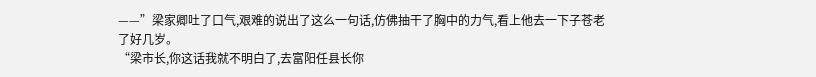——”梁家卿吐了口气,艰难的说出了这么一句话,仿佛抽干了胸中的力气,看上他去一下子苍老了好几岁。
“梁市长,你这话我就不明白了,去富阳任县长你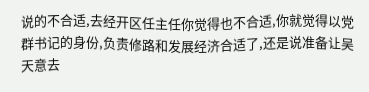说的不合适,去经开区任主任你觉得也不合适,你就觉得以党群书记的身份,负责修路和发展经济合适了,还是说准备让吴天意去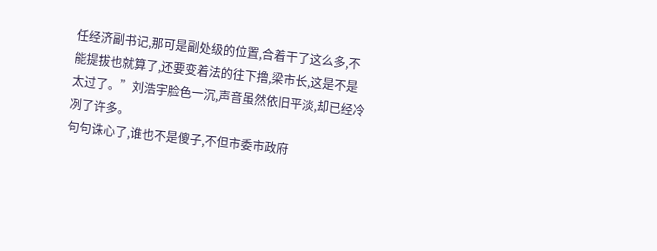任经济副书记,那可是副处级的位置,合着干了这么多,不能提拔也就算了,还要变着法的往下撸,梁市长,这是不是太过了。”刘浩宇脸色一沉,声音虽然依旧平淡,却已经冷冽了许多。
句句诛心了,谁也不是傻子,不但市委市政府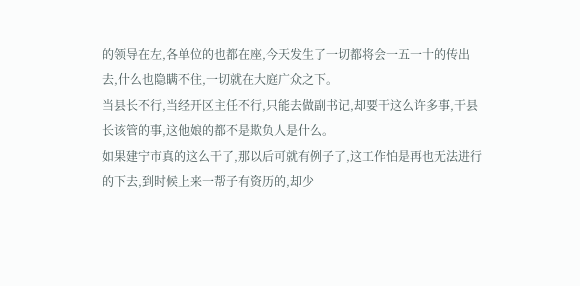的领导在左,各单位的也都在座,今天发生了一切都将会一五一十的传出去,什么也隐瞒不住,一切就在大庭广众之下。
当县长不行,当经开区主任不行,只能去做副书记,却要干这么许多事,干县长该管的事,这他娘的都不是欺负人是什么。
如果建宁市真的这么干了,那以后可就有例子了,这工作怕是再也无法进行的下去,到时候上来一帮子有资历的,却少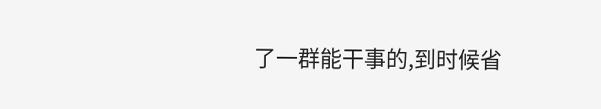了一群能干事的,到时候省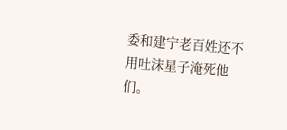委和建宁老百姓还不用吐沫星子淹死他们。